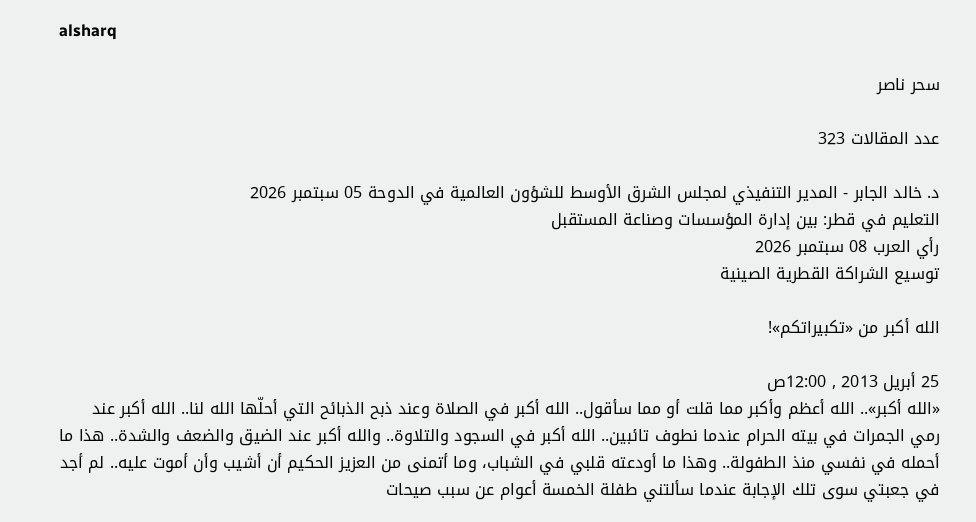alsharq

سحر ناصر

عدد المقالات 323

د. خالد الجابر - المدير التنفيذي لمجلس الشرق الأوسط للشؤون العالمية في الدوحة 05 سبتمبر 2026
التعليم في قطر: بين إدارة المؤسسات وصناعة المستقبل
رأي العرب 08 سبتمبر 2026
توسيع الشراكة القطرية الصينية

الله أكبر من «تكبيراتكم»!

25 أبريل 2013 , 12:00ص
«الله أكبر».. الله أعظم وأكبر مما قلت أو مما سأقول.. الله أكبر في الصلاة وعند ذبح الذبائح التي أحلّها الله لنا.. الله أكبر عند رمي الجمرات في بيته الحرام عندما نطوف تائبين.. الله أكبر في السجود والتلاوة.. والله أكبر عند الضيق والضعف والشدة.. هذا ما أحمله في نفسي منذ الطفولة.. وهذا ما أودعته قلبي في الشباب، وما أتمنى من العزيز الحكيم أن أشيب وأن أموت عليه.. لم أجد في جعبتي سوى تلك الإجابة عندما سألتني طفلة الخمسة أعوام عن سبب صيحات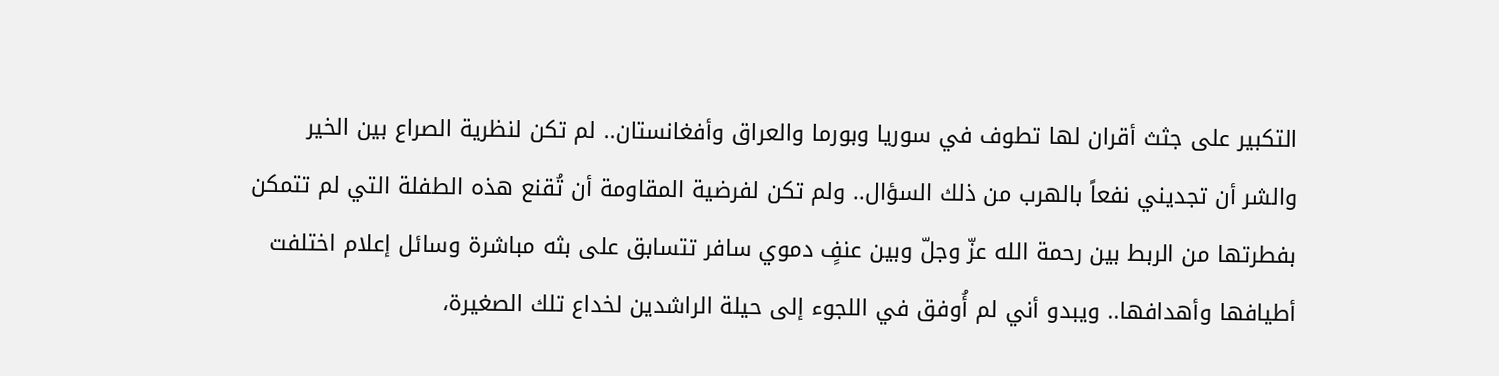التكبير على جثث أقران لها تطوف في سوريا وبورما والعراق وأفغانستان.. لم تكن لنظرية الصراع بين الخير والشر أن تجديني نفعاً بالهرب من ذلك السؤال.. ولم تكن لفرضية المقاومة أن تُقنع هذه الطفلة التي لم تتمكن بفطرتها من الربط بين رحمة الله عزّ وجلّ وبين عنفٍ دموي سافر تتسابق على بثه مباشرة وسائل إعلام اختلفت أطيافها وأهدافها.. ويبدو أني لم أُوفق في اللجوء إلى حيلة الراشدين لخداع تلك الصغيرة،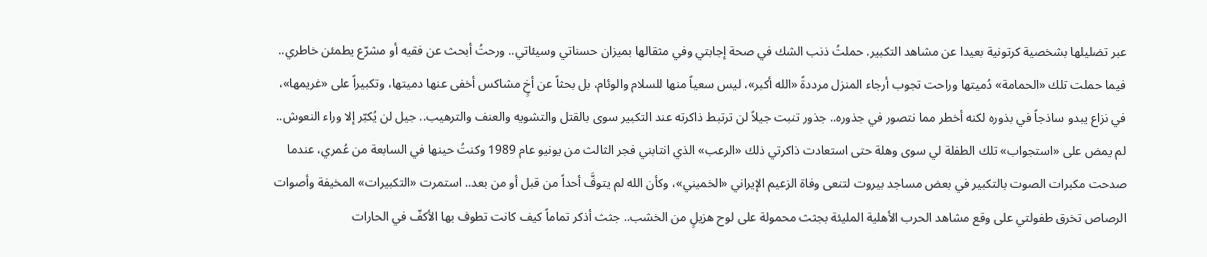عبر تضليلها بشخصية كرتونية بعيدا عن مشاهد التكبير. حملتُ ذنب الشك في صحة إجابتي وفي مثقالها بميزان حسناتي وسيئاتي.. ورحتُ أبحث عن فقيه أو مشرّع يطمئن خاطري.. فيما حملت تلك «الحمامة» دُميتها وراحت تجوب أرجاء المنزل مرددةً «الله أكبر»، ليس سعياً منها للسلام والوئام، بل بحثاً عن أخٍ مشاكس أخفى عنها دميتها، وتكبيراً على «غريمها»، في نزاع يبدو ساذجاً في بذوره لكنه أخطر مما نتصور في جذوره.. جذور تنبت جيلاً لن ترتبط ذاكرته عند التكبير سوى بالقتل والتشويه والعنف والترهيب.. جيل لن يُكبّر إلا وراء النعوش.. لم يمض على «استجواب» تلك الطفلة لي سوى وهلة حتى استعادت ذاكرتي ذلك «الرعب» الذي انتابني فجر الثالث من يونيو عام 1989 وكنتُ حينها في السابعة من عُمري، عندما صدحت مكبرات الصوت بالتكبير في بعض مساجد بيروت لتنعى وفاة الزعيم الإيراني «الخميني»، وكأن الله لم يتوفَّ أحداً من قبل أو من بعد.. استمرت «التكبيرات» المخيفة وأصوات الرصاص تخرق طفولتي على وقع مشاهد الحرب الأهلية المليئة بجثث محمولة على لوح هزيلٍ من الخشب.. جثث أذكر تماماً كيف كانت تطوف بها الأكفّ في الحارات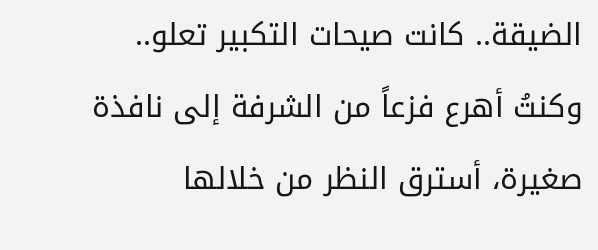الضيقة.. كانت صيحات التكبير تعلو.. وكنتُ أهرع فزعاً من الشرفة إلى نافذة صغيرة، أسترق النظر من خلالها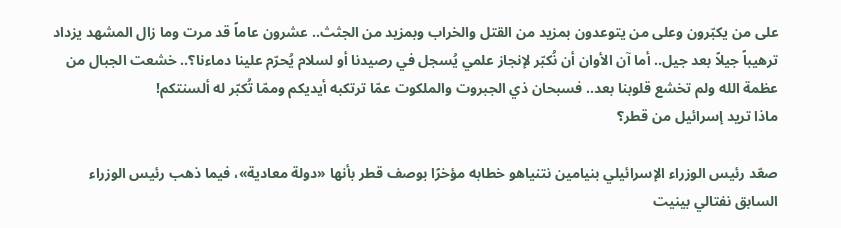على من يكبّرون وعلى من يتوعدون بمزيد من القتل والخراب وبمزيد من الجثث.. عشرون عاماً قد مرت وما زال المشهد يزداد ترهيباً جيلاً بعد جيل.. أما آن الأوان أن نُكبّر لإنجاز علمي يُسجل في رصيدنا أو لسلام يُحرّم علينا دماءنا؟.. خشعت الجبال من عظمة الله ولم تخشع قلوبنا بعد.. فسبحان ذي الجبروت والملكوت عمّا ترتكبه أيديكم وممّا تُكبّر له ألسنتكم!
ماذا تريد إسرائيل من قطر؟

صعّد رئيس الوزراء الإسرائيلي بنيامين نتنياهو خطابه مؤخرًا بوصف قطر بأنها «دولة معادية»، فيما ذهب رئيس الوزراء السابق نفتالي بينيت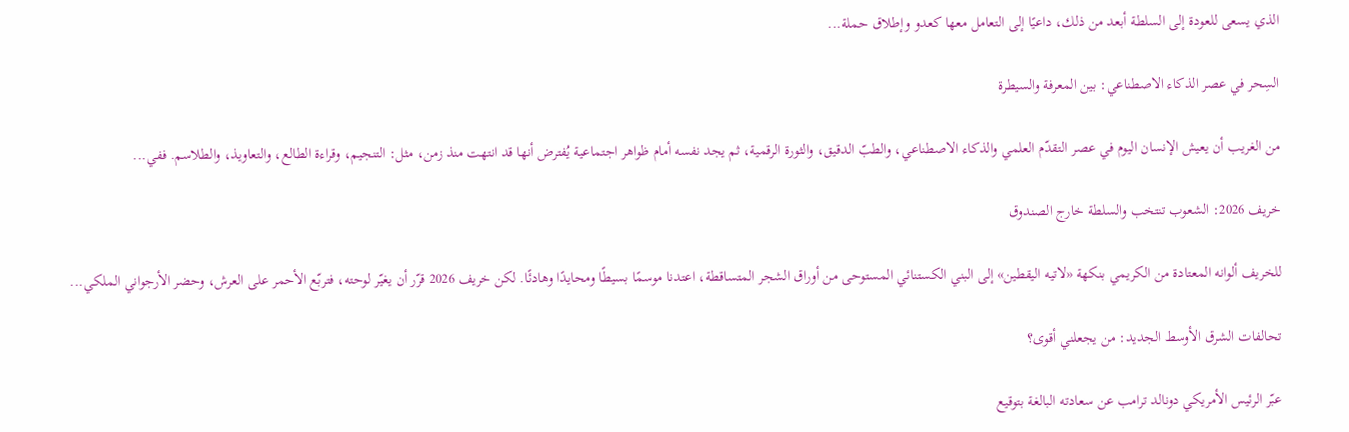الذي يسعى للعودة إلى السلطة أبعد من ذلك، داعيًا إلى التعامل معها كعدو وإطلاق حملة...

السِحر في عصر الذكاء الاصطناعي: بين المعرفة والسيطرة

من الغريب أن يعيش الإنسان اليوم في عصر التقدّم العلمي والذكاء الاصطناعي، والطبّ الدقيق، والثورة الرقمية، ثم يجد نفسه أمام ظواهر اجتماعية يُفترض أنها قد انتهت منذ زمن، مثل: التنجيم، وقراءة الطالع، والتعاويذ، والطلاسم. ففي...

خريف 2026: الشعوب تنتخب والسلطة خارج الصندوق

للخريف ألوانه المعتادة من الكريمي بنكهة «لاتيه اليقطين» إلى البني الكستنائي المستوحى من أوراق الشجر المتساقطة، اعتدنا موسمًا بسيطًا ومحايدًا وهادئًا. لكن خريف 2026 قرّر أن يغيّر لوحته، فتربّع الأحمر على العرش، وحضر الأرجواني الملكي...

تحالفات الشرق الأوسط الجديد: من يجعلني أقوى؟

عبّر الرئيس الأمريكي دونالد ترامب عن سعادته البالغة بتوقيع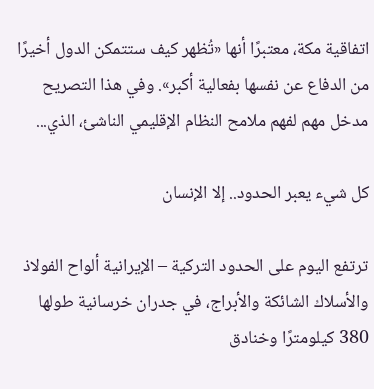اتفاقية مكة، معتبرًا أنها «تُظهر كيف ستتمكن الدول أخيرًا من الدفاع عن نفسها بفعالية أكبر». وفي هذا التصريح مدخل مهم لفهم ملامح النظام الإقليمي الناشئ، الذي...

كل شيء يعبر الحدود.. إلا الإنسان

ترتفع اليوم على الحدود التركية – الإيرانية ألواح الفولاذ والأسلاك الشائكة والأبراج، في جدران خرسانية طولها 380 كيلومترًا وخنادق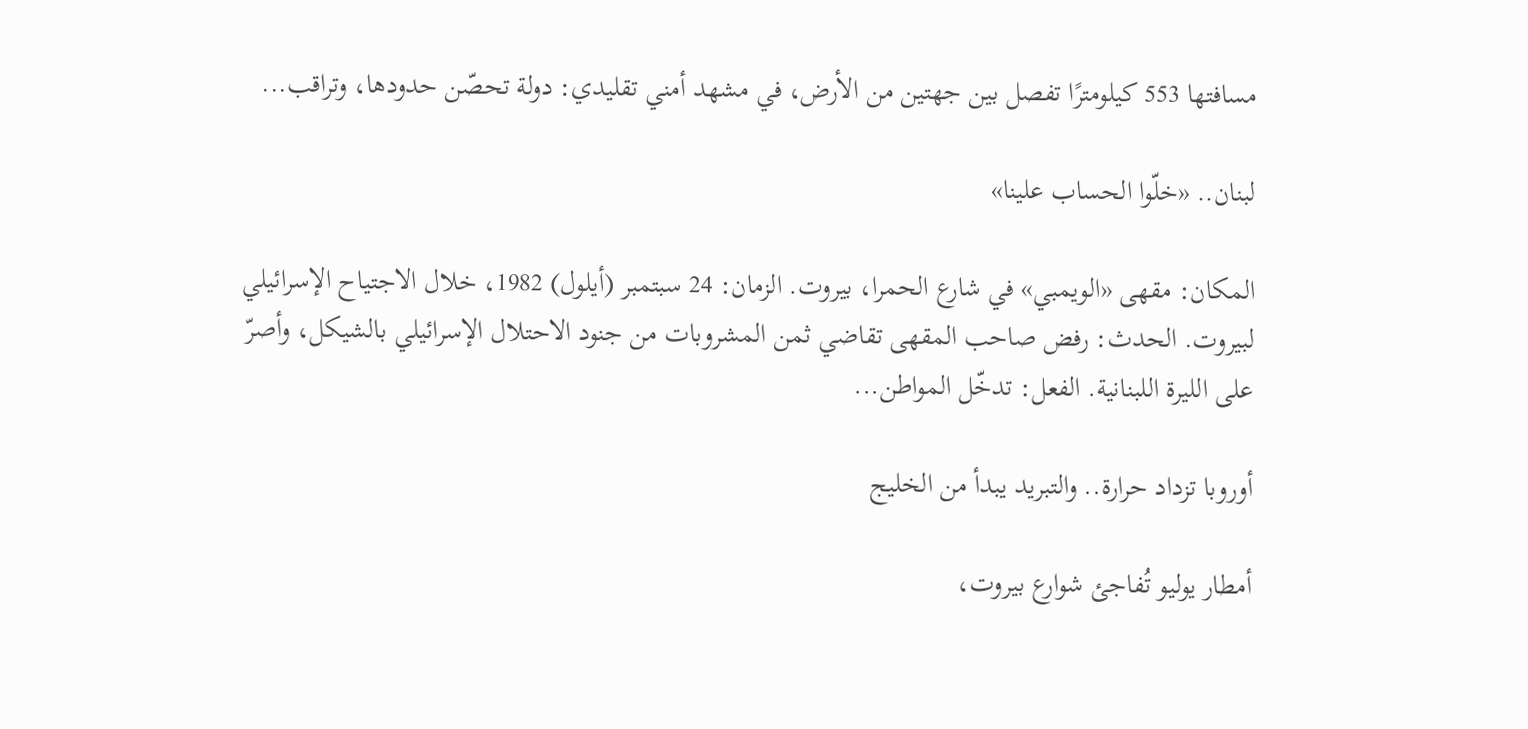مسافتها 553 كيلومترًا تفصل بين جهتين من الأرض، في مشهد أمني تقليدي: دولة تحصّن حدودها، وتراقب...

لبنان.. «خلّوا الحساب علينا»

المكان: مقهى «الويمبي» في شارع الحمرا، بيروت. الزمان: 24 سبتمبر (أيلول) 1982، خلال الاجتياح الإسرائيلي لبيروت. الحدث: رفض صاحب المقهى تقاضي ثمن المشروبات من جنود الاحتلال الإسرائيلي بالشيكل، وأصرّ على الليرة اللبنانية. الفعل: تدخّل المواطن...

أوروبا تزداد حرارة.. والتبريد يبدأ من الخليج

أمطار يوليو تُفاجئ شوارع بيروت،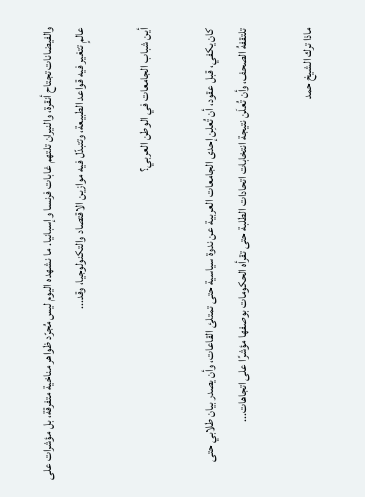والفيضانات تجتاح أنقرة، والنيران تلتهم غابات فرنسا وإسبانيا. ما نشهده اليوم ليس مُجرّد ظواهر مناخية متفرقة، بل مؤشرات على عالمٍ تتغير فيه قواعد الطبيعة، وتتبدّل فيه موازين الاقتصاد والتكنولوجيا، وقد...

أين شباب الجامعات في الوطن العربي؟

كان يكفي، قبل عقود، أن تُعلِن إحدى الجامعات العربية عن ندوة سياسية حتى تمتلئ القاعات، وأن يصدر بيان طلابي حتى تلتقفهُ الصحف، وأن تُعلَن نتيجة انتخابات اتحادات الطلبة حتى تقرأه الحكومات بوصفها مؤشرًا على اتجاهات...

ماذا ترك الشيخ حمد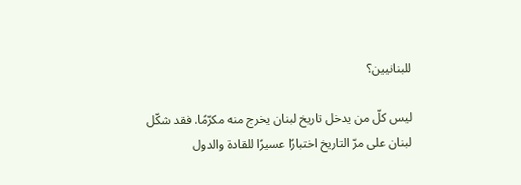للبنانيين؟

ليس كلّ من يدخل تاريخ لبنان يخرج منه مكرّمًا. فقد شكّل لبنان على مرّ التاريخ اختبارًا عسيرًا للقادة والدول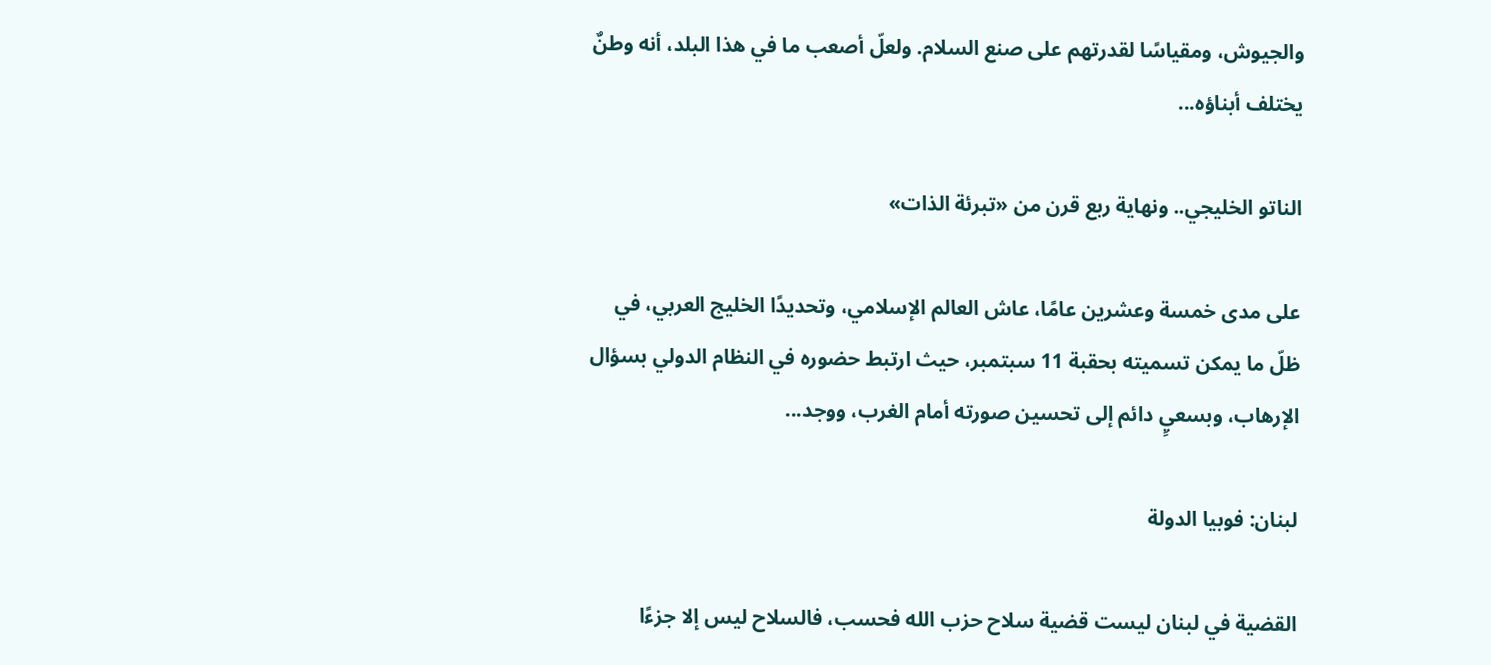والجيوش، ومقياسًا لقدرتهم على صنع السلام. ولعلّ أصعب ما في هذا البلد، أنه وطنٌ يختلف أبناؤه...

الناتو الخليجي.. ونهاية ربع قرن من «تبرئة الذات»

على مدى خمسة وعشرين عامًا، عاش العالم الإسلامي، وتحديدًا الخليج العربي، في ظلّ ما يمكن تسميته بحقبة 11 سبتمبر، حيث ارتبط حضوره في النظام الدولي بسؤال الإرهاب، وبسعيٍ دائم إلى تحسين صورته أمام الغرب، ووجد...

لبنان: فوبيا الدولة

القضية في لبنان ليست قضية سلاح حزب الله فحسب، فالسلاح ليس إلا جزءًا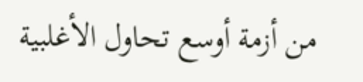من أزمة أوسع تحاول الأغلبية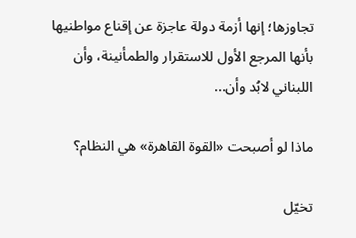تجاوزها؛ إنها أزمة دولة عاجزة عن إقناع مواطنيها بأنها المرجع الأول للاستقرار والطمأنينة، وأن اللبناني لابُد وأن...

ماذا لو أصبحت «القوة القاهرة» هي النظام؟

تخيّل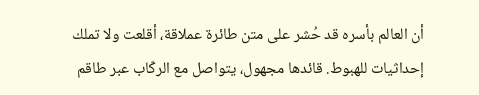أن العالم بأسره قد حُشر على متن طائرة عملاقة، أقلعت ولا تملك إحداثيات للهبوط. قائدها مجهول، يتواصل مع الركّاب عبر طاقم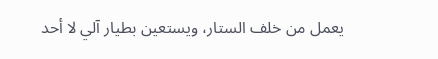يعمل من خلف الستار، ويستعين بطيار آلي لا أحد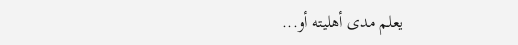يعلم مدى أهليته أو...